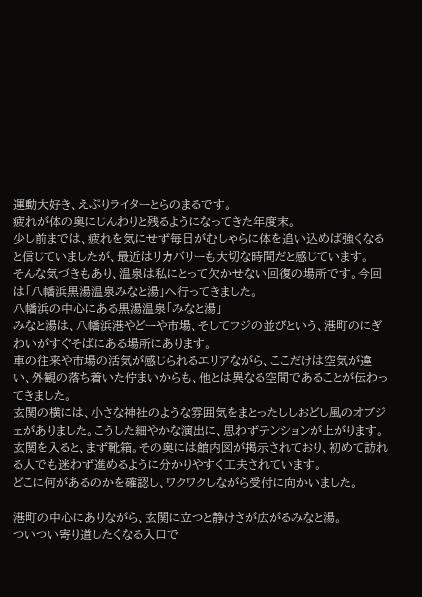運動大好き、えぷりライターとらのまるです。
疲れが体の奥にじんわりと残るようになってきた年度末。
少し前までは、疲れを気にせず毎日がむしゃらに体を追い込めば強くなると信じていましたが、最近はリカバリーも大切な時間だと感じています。
そんな気づきもあり、温泉は私にとって欠かせない回復の場所です。今回は「八幡浜黒湯温泉みなと湯」へ行ってきました。
八幡浜の中心にある黒湯温泉「みなと湯」
みなと湯は、八幡浜港やどーや市場、そしてフジの並びという、港町のにぎわいがすぐそばにある場所にあります。
車の往来や市場の活気が感じられるエリアながら、ここだけは空気が違い、外観の落ち着いた佇まいからも、他とは異なる空間であることが伝わってきました。
玄関の横には、小さな神社のような雰囲気をまとったししおどし風のオブジェがありました。こうした細やかな演出に、思わずテンションが上がります。
玄関を入ると、まず靴箱。その奥には館内図が掲示されており、初めて訪れる人でも迷わず進めるように分かりやすく工夫されています。
どこに何があるのかを確認し、ワクワクしながら受付に向かいました。

港町の中心にありながら、玄関に立つと静けさが広がるみなと湯。
ついつい寄り道したくなる入口で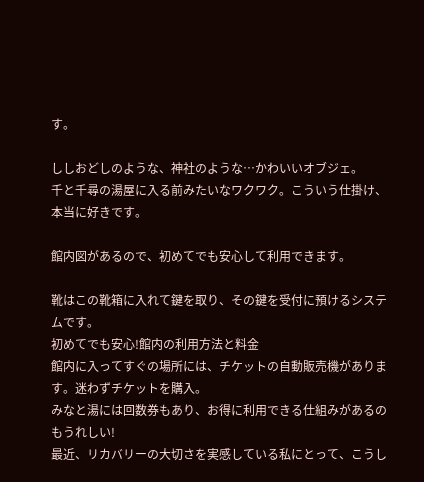す。

ししおどしのような、神社のような…かわいいオブジェ。
千と千尋の湯屋に入る前みたいなワクワク。こういう仕掛け、本当に好きです。

館内図があるので、初めてでも安心して利用できます。

靴はこの靴箱に入れて鍵を取り、その鍵を受付に預けるシステムです。
初めてでも安心!館内の利用方法と料金
館内に入ってすぐの場所には、チケットの自動販売機があります。迷わずチケットを購入。
みなと湯には回数券もあり、お得に利用できる仕組みがあるのもうれしい!
最近、リカバリーの大切さを実感している私にとって、こうし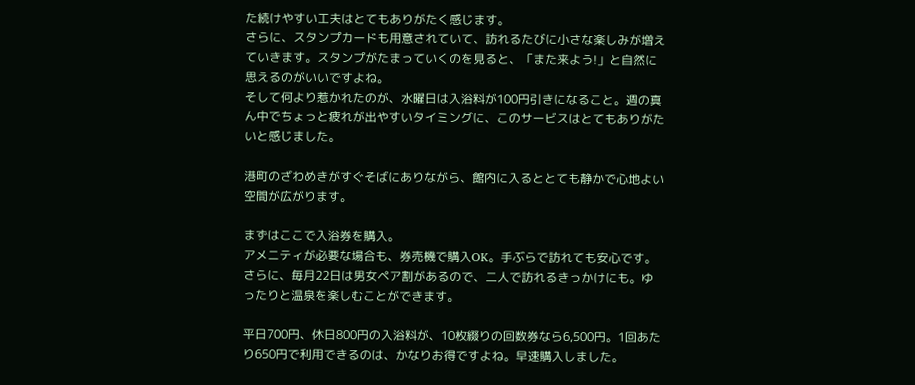た続けやすい工夫はとてもありがたく感じます。
さらに、スタンプカードも用意されていて、訪れるたびに小さな楽しみが増えていきます。スタンプがたまっていくのを見ると、「また来よう!」と自然に思えるのがいいですよね。
そして何より惹かれたのが、水曜日は入浴料が100円引きになること。週の真ん中でちょっと疲れが出やすいタイミングに、このサービスはとてもありがたいと感じました。

港町のざわめきがすぐそばにありながら、館内に入るととても静かで心地よい空間が広がります。

まずはここで入浴券を購入。
アメニティが必要な場合も、券売機で購入OK。手ぶらで訪れても安心です。
さらに、毎月22日は男女ペア割があるので、二人で訪れるきっかけにも。ゆったりと温泉を楽しむことができます。

平日700円、休日800円の入浴料が、10枚綴りの回数券なら6,500円。1回あたり650円で利用できるのは、かなりお得ですよね。早速購入しました。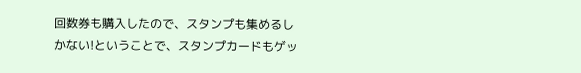回数券も購入したので、スタンプも集めるしかない!ということで、スタンプカードもゲッ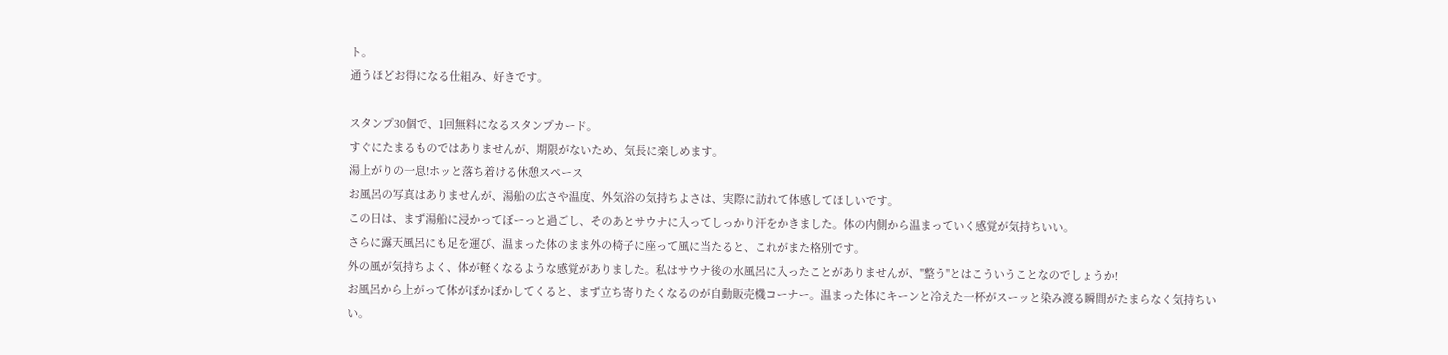ト。
通うほどお得になる仕組み、好きです。

スタンプ30個で、1回無料になるスタンプカード。
すぐにたまるものではありませんが、期限がないため、気長に楽しめます。
湯上がりの一息!ホッと落ち着ける休憩スペース
お風呂の写真はありませんが、湯船の広さや温度、外気浴の気持ちよさは、実際に訪れて体感してほしいです。
この日は、まず湯船に浸かってぼーっと過ごし、そのあとサウナに入ってしっかり汗をかきました。体の内側から温まっていく感覚が気持ちいい。
さらに露天風呂にも足を運び、温まった体のまま外の椅子に座って風に当たると、これがまた格別です。
外の風が気持ちよく、体が軽くなるような感覚がありました。私はサウナ後の水風呂に入ったことがありませんが、"整う"とはこういうことなのでしょうか!
お風呂から上がって体がぽかぽかしてくると、まず立ち寄りたくなるのが自動販売機コーナー。温まった体にキーンと冷えた一杯がスーッと染み渡る瞬間がたまらなく気持ちいい。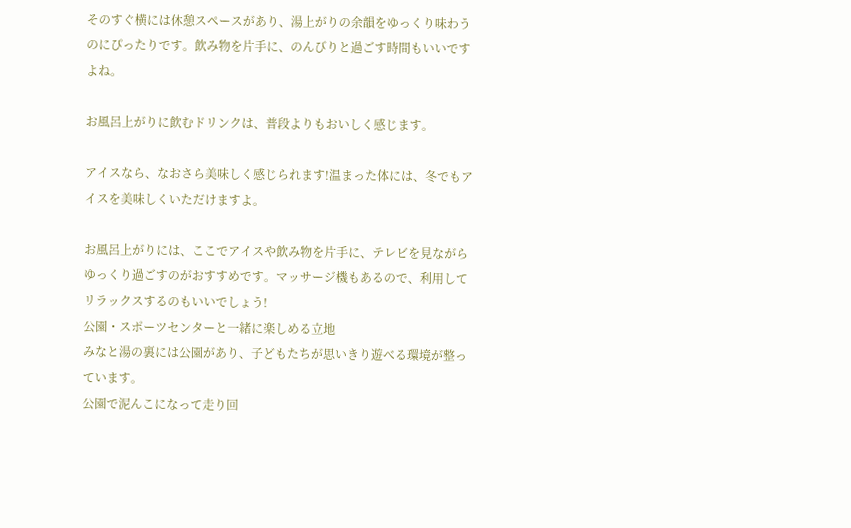そのすぐ横には休憩スペースがあり、湯上がりの余韻をゆっくり味わうのにぴったりです。飲み物を片手に、のんびりと過ごす時間もいいですよね。

お風呂上がりに飲むドリンクは、普段よりもおいしく感じます。

アイスなら、なおさら美味しく感じられます!温まった体には、冬でもアイスを美味しくいただけますよ。

お風呂上がりには、ここでアイスや飲み物を片手に、テレビを見ながらゆっくり過ごすのがおすすめです。マッサージ機もあるので、利用してリラックスするのもいいでしょう!
公園・スポーツセンターと一緒に楽しめる立地
みなと湯の裏には公園があり、子どもたちが思いきり遊べる環境が整っています。
公園で泥んこになって走り回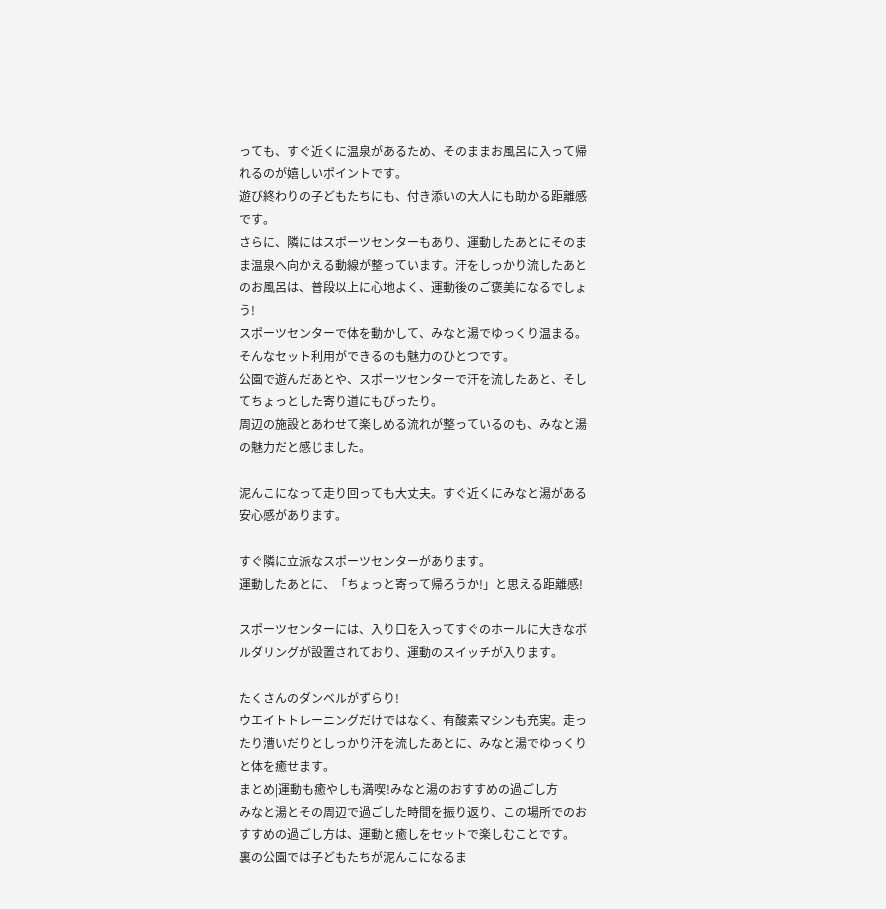っても、すぐ近くに温泉があるため、そのままお風呂に入って帰れるのが嬉しいポイントです。
遊び終わりの子どもたちにも、付き添いの大人にも助かる距離感です。
さらに、隣にはスポーツセンターもあり、運動したあとにそのまま温泉へ向かえる動線が整っています。汗をしっかり流したあとのお風呂は、普段以上に心地よく、運動後のご褒美になるでしょう!
スポーツセンターで体を動かして、みなと湯でゆっくり温まる。そんなセット利用ができるのも魅力のひとつです。
公園で遊んだあとや、スポーツセンターで汗を流したあと、そしてちょっとした寄り道にもぴったり。
周辺の施設とあわせて楽しめる流れが整っているのも、みなと湯の魅力だと感じました。

泥んこになって走り回っても大丈夫。すぐ近くにみなと湯がある安心感があります。

すぐ隣に立派なスポーツセンターがあります。
運動したあとに、「ちょっと寄って帰ろうか!」と思える距離感!

スポーツセンターには、入り口を入ってすぐのホールに大きなボルダリングが設置されており、運動のスイッチが入ります。

たくさんのダンベルがずらり!
ウエイトトレーニングだけではなく、有酸素マシンも充実。走ったり漕いだりとしっかり汗を流したあとに、みなと湯でゆっくりと体を癒せます。
まとめ|運動も癒やしも満喫!みなと湯のおすすめの過ごし方
みなと湯とその周辺で過ごした時間を振り返り、この場所でのおすすめの過ごし方は、運動と癒しをセットで楽しむことです。
裏の公園では子どもたちが泥んこになるま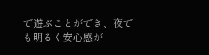で遊ぶことができ、夜でも明るく安心感が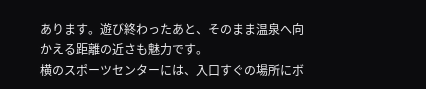あります。遊び終わったあと、そのまま温泉へ向かえる距離の近さも魅力です。
横のスポーツセンターには、入口すぐの場所にボ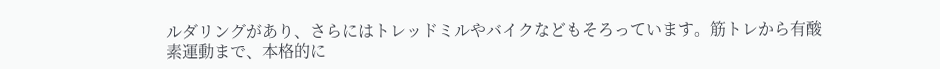ルダリングがあり、さらにはトレッドミルやバイクなどもそろっています。筋トレから有酸素運動まで、本格的に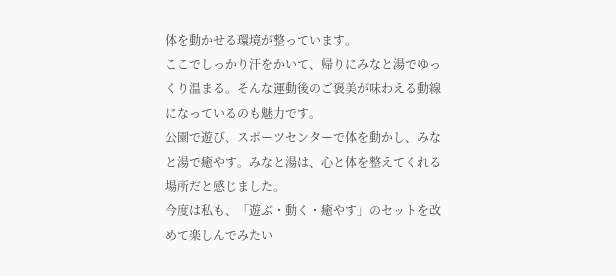体を動かせる環境が整っています。
ここでしっかり汗をかいて、帰りにみなと湯でゆっくり温まる。そんな運動後のご褒美が味わえる動線になっているのも魅力です。
公園で遊び、スポーツセンターで体を動かし、みなと湯で癒やす。みなと湯は、心と体を整えてくれる場所だと感じました。
今度は私も、「遊ぶ・動く・癒やす」のセットを改めて楽しんでみたい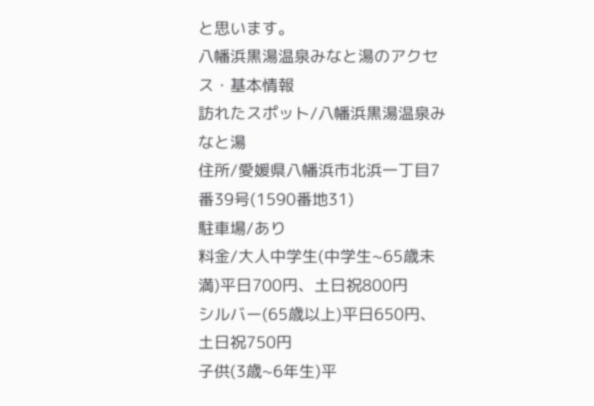と思います。
八幡浜黒湯温泉みなと湯のアクセス・基本情報
訪れたスポット/八幡浜黒湯温泉みなと湯
住所/愛媛県八幡浜市北浜一丁目7番39号(1590番地31)
駐車場/あり
料金/大人中学生(中学生~65歳未満)平日700円、土日祝800円
シルバー(65歳以上)平日650円、土日祝750円
子供(3歳~6年生)平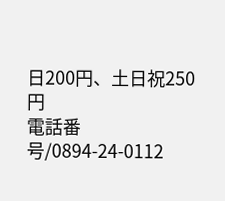日200円、土日祝250円
電話番号/0894-24-0112